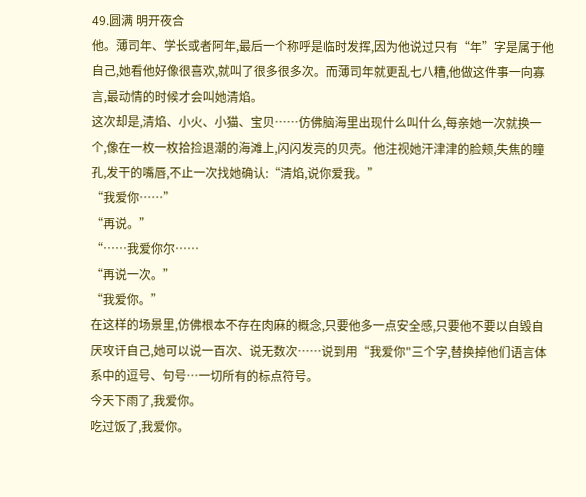49.圆满 明开夜合
他。薄司年、学长或者阿年,最后一个称呼是临时发挥,因为他说过只有“年”字是属于他自己,她看他好像很喜欢,就叫了很多很多次。而薄司年就更乱七八糟,他做这件事一向寡言,最动情的时候才会叫她清焰。
这次却是,清焰、小火、小猫、宝贝……仿佛脑海里出现什么叫什么,每亲她一次就换一个,像在一枚一枚拾捡退潮的海滩上,闪闪发亮的贝壳。他注视她汗津津的脸颊,失焦的瞳孔,发干的嘴唇,不止一次找她确认:“清焰,说你爱我。”
“我爱你……”
“再说。”
“……我爱你尔……
“再说一次。”
“我爱你。”
在这样的场景里,仿佛根本不存在肉麻的概念,只要他多一点安全感,只要他不要以自毁自厌攻讦自己,她可以说一百次、说无数次……说到用“我爱你"三个字,替换掉他们语言体系中的逗号、句号…一切所有的标点符号。
今天下雨了,我爱你。
吃过饭了,我爱你。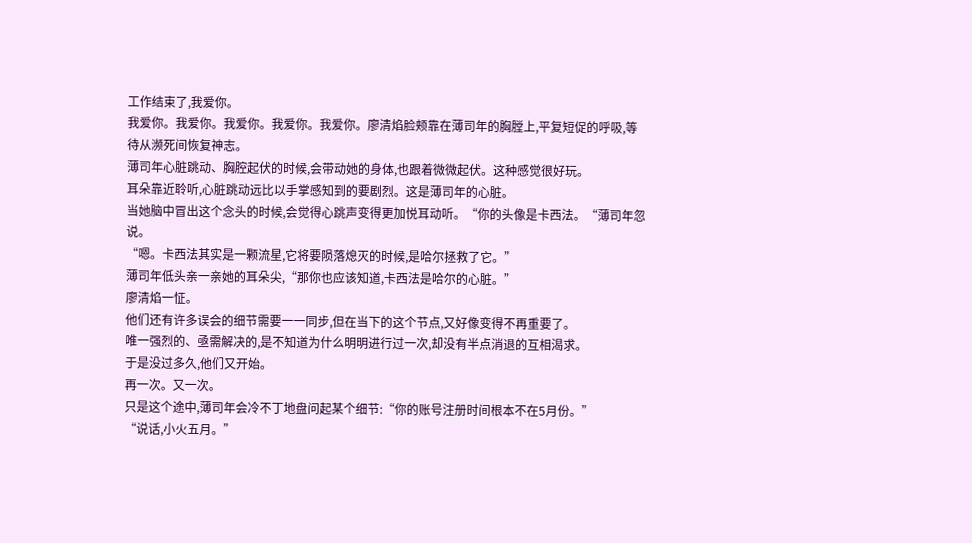工作结束了,我爱你。
我爱你。我爱你。我爱你。我爱你。我爱你。廖清焰脸颊靠在薄司年的胸膛上,平复短促的呼吸,等待从濒死间恢复神志。
薄司年心脏跳动、胸腔起伏的时候,会带动她的身体,也跟着微微起伏。这种感觉很好玩。
耳朵靠近聆听,心脏跳动远比以手掌感知到的要剧烈。这是薄司年的心脏。
当她脑中冒出这个念头的时候,会觉得心跳声变得更加悦耳动听。“你的头像是卡西法。“薄司年忽说。
“嗯。卡西法其实是一颗流星,它将要陨落熄灭的时候,是哈尔拯救了它。”
薄司年低头亲一亲她的耳朵尖,“那你也应该知道,卡西法是哈尔的心脏。”
廖清焰一怔。
他们还有许多误会的细节需要一一同步,但在当下的这个节点,又好像变得不再重要了。
唯一强烈的、亟需解决的,是不知道为什么明明进行过一次,却没有半点消退的互相渴求。
于是没过多久,他们又开始。
再一次。又一次。
只是这个途中,薄司年会冷不丁地盘问起某个细节:“你的账号注册时间根本不在5月份。”
“说话,小火五月。”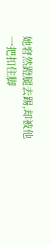她窘然蹬腿去踢,却被他一把扣住脚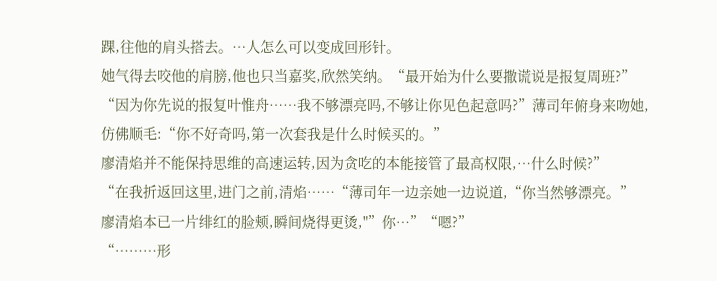踝,往他的肩头搭去。…人怎么可以变成回形针。
她气得去咬他的肩膀,他也只当嘉奖,欣然笑纳。“最开始为什么要撒谎说是报复周班?”
“因为你先说的报复叶惟舟……我不够漂亮吗,不够让你见色起意吗?”薄司年俯身来吻她,仿佛顺毛:“你不好奇吗,第一次套我是什么时候买的。”
廖清焰并不能保持思维的高速运转,因为贪吃的本能接管了最高权限,…什么时候?”
“在我折返回这里,进门之前,清焰……“薄司年一边亲她一边说道,“你当然够漂亮。”
廖清焰本已一片绯红的脸颊,瞬间烧得更烫,"”你…”“嗯?”
“………形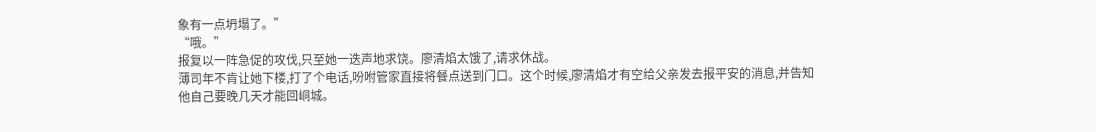象有一点坍塌了。”
“哦。”
报复以一阵急促的攻伐,只至她一迭声地求饶。廖清焰太饿了,请求休战。
薄司年不肯让她下楼,打了个电话,吩咐管家直接将餐点送到门口。这个时候,廖清焰才有空给父亲发去报平安的消息,并告知他自己要晚几天才能回峒城。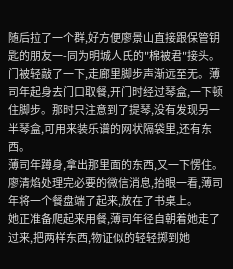随后拉了一个群,好方便廖景山直接跟保管钥匙的朋友一-同为明城人氏的"棉被君"接头。
门被轻敲了一下,走廊里脚步声渐远至无。薄司年起身去门口取餐,开门时经过琴盒,一下顿住脚步。那时只注意到了提琴,没有发现另一半琴盒,可用来装乐谱的网状隔袋里,还有东西。
薄司年蹲身,拿出那里面的东西,又一下愣住。廖清焰处理完必要的微信消息,抬眼一看,薄司年将一个餐盘端了起来,放在了书桌上。
她正准备爬起来用餐,薄司年径自朝着她走了过来,把两样东西,物证似的轻轻掷到她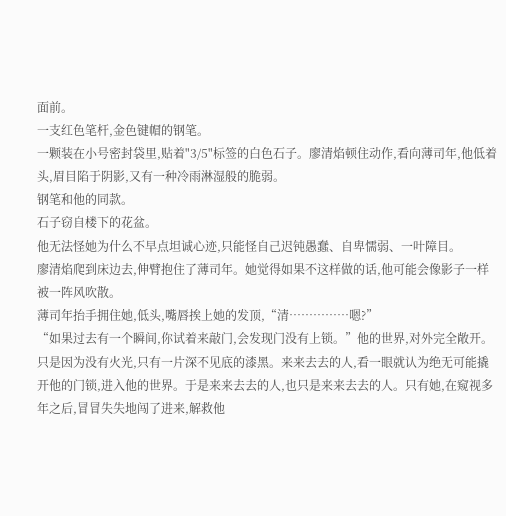面前。
一支红色笔杆,金色键帽的钢笔。
一颗装在小号密封袋里,贴着"3/5"标签的白色石子。廖清焰顿住动作,看向薄司年,他低着头,眉目陷于阴影,又有一种冷雨淋湿般的脆弱。
钢笔和他的同款。
石子窃自楼下的花盆。
他无法怪她为什么不早点坦诚心迹,只能怪自己迟钝愚蠢、自卑懦弱、一叶障目。
廖清焰爬到床边去,伸臂抱住了薄司年。她觉得如果不这样做的话,他可能会像影子一样被一阵风吹散。
薄司年抬手拥住她,低头,嘴唇挨上她的发顶,“清……………嗯?”
“如果过去有一个瞬间,你试着来敲门,会发现门没有上锁。”他的世界,对外完全敞开。
只是因为没有火光,只有一片深不见底的漆黑。来来去去的人,看一眼就认为绝无可能撬开他的门锁,进入他的世界。于是来来去去的人,也只是来来去去的人。只有她,在窥视多年之后,冒冒失失地闯了进来,解救他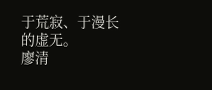于荒寂、于漫长的虚无。
廖清